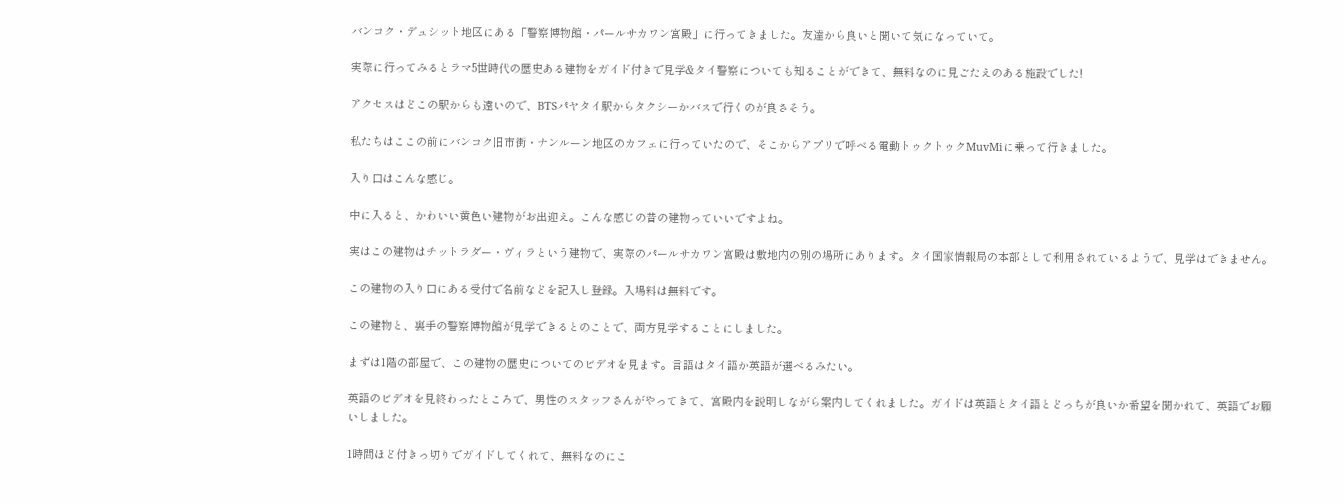バンコク・デュシット地区にある「警察博物館・パールサカワン宮殿」に行ってきました。友達から良いと聞いて気になっていて。

実際に行ってみるとラマ5世時代の歴史ある建物をガイド付きで見学&タイ警察についても知ることができて、無料なのに見ごたえのある施設でした!

アクセスはどこの駅からも遠いので、BTSパヤタイ駅からタクシーかバスで行くのが良さそう。

私たちはここの前にバンコク旧市街・ナンルーン地区のカフェに行っていたので、そこからアプリで呼べる電動トゥクトゥクMuvMiに乗って行きました。

入り口はこんな感じ。

中に入ると、かわいい黄色い建物がお出迎え。こんな感じの昔の建物っていいですよね。

実はこの建物はチットラダー・ヴィラという建物で、実際のパールサカワン宮殿は敷地内の別の場所にあります。タイ国家情報局の本部として利用されているようで、見学はできません。

この建物の入り口にある受付で名前などを記入し登録。入場料は無料です。

この建物と、裏手の警察博物館が見学できるとのことで、両方見学することにしました。

まずは1階の部屋で、この建物の歴史についてのビデオを見ます。言語はタイ語か英語が選べるみたい。

英語のビデオを見終わったところで、男性のスタッフさんがやってきて、宮殿内を説明しながら案内してくれました。ガイドは英語とタイ語とどっちが良いか希望を聞かれて、英語でお願いしました。

1時間ほど付きっ切りでガイドしてくれて、無料なのにこ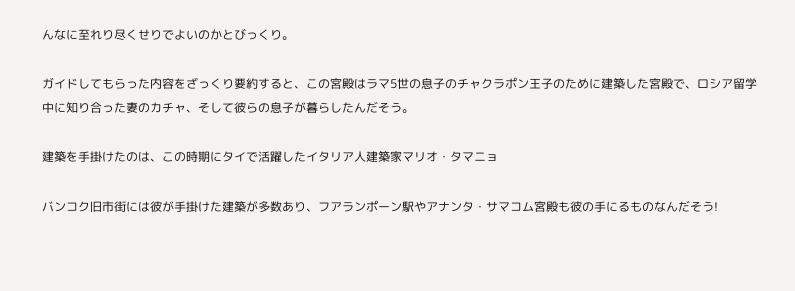んなに至れり尽くせりでよいのかとびっくり。

ガイドしてもらった内容をざっくり要約すると、この宮殿はラマ5世の息子のチャクラポン王子のために建築した宮殿で、ロシア留学中に知り合った妻のカチャ、そして彼らの息子が暮らしたんだそう。

建築を手掛けたのは、この時期にタイで活躍したイタリア人建築家マリオ・タマニョ

バンコク旧市街には彼が手掛けた建築が多数あり、フアランポーン駅やアナンタ・サマコム宮殿も彼の手にるものなんだそう!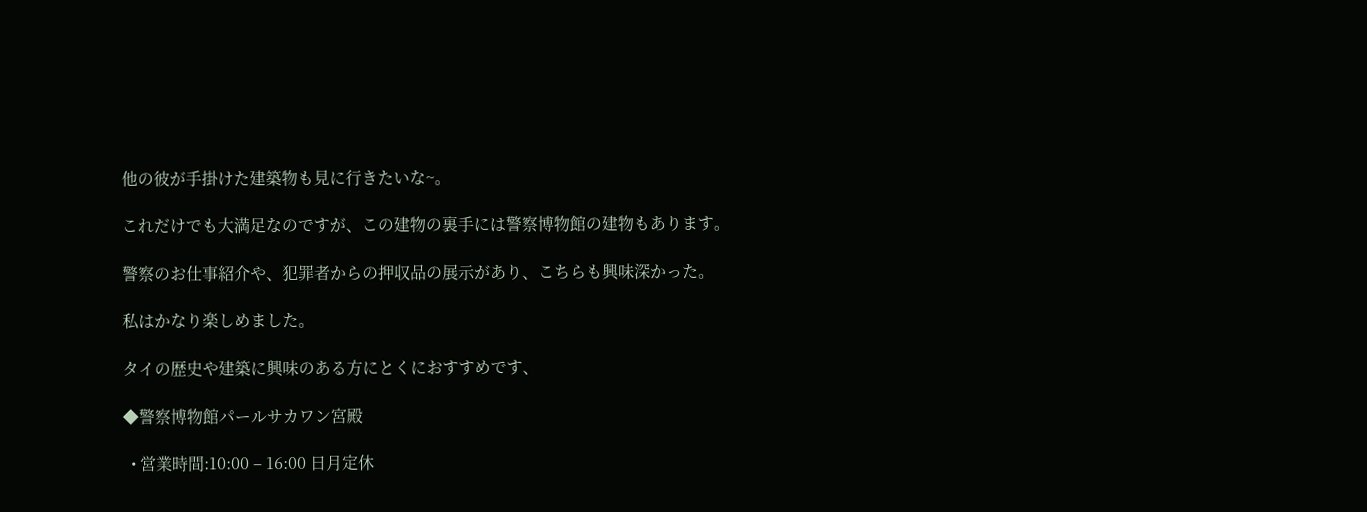他の彼が手掛けた建築物も見に行きたいな~。

これだけでも大満足なのですが、この建物の裏手には警察博物館の建物もあります。

警察のお仕事紹介や、犯罪者からの押収品の展示があり、こちらも興味深かった。

私はかなり楽しめました。

タイの歴史や建築に興味のある方にとくにおすすめです、

◆警察博物館パールサカワン宮殿

  • 営業時間:10:00 – 16:00 日月定休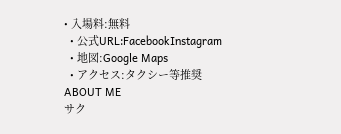• 入場料:無料
  • 公式URL:FacebookInstagram
  • 地図:Google Maps
  • アクセス:タクシー等推奨
ABOUT ME
サク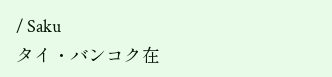/ Saku
タイ・バンコク在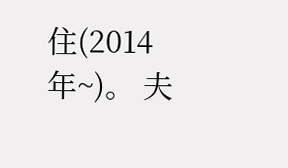住(2014年~)。 夫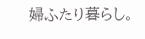婦ふたり暮らし。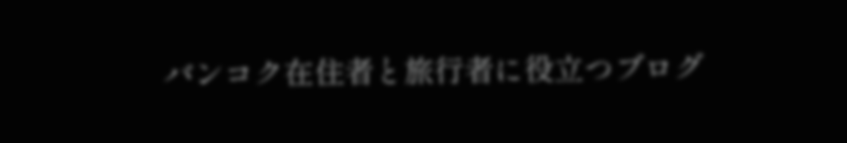バンコク在住者と旅行者に役立つブログ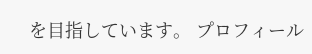を目指しています。 プロフィール